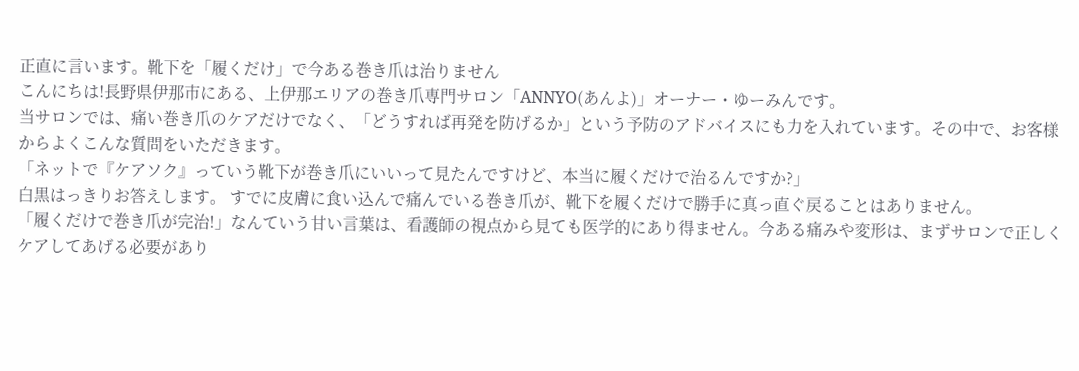正直に言います。靴下を「履くだけ」で今ある巻き爪は治りません
こんにちは!長野県伊那市にある、上伊那エリアの巻き爪専門サロン「ANNYO(あんよ)」オーナー・ゆーみんです。
当サロンでは、痛い巻き爪のケアだけでなく、「どうすれば再発を防げるか」という予防のアドバイスにも力を入れています。その中で、お客様からよくこんな質問をいただきます。
「ネットで『ケアソク』っていう靴下が巻き爪にいいって見たんですけど、本当に履くだけで治るんですか?」
白黒はっきりお答えします。 すでに皮膚に食い込んで痛んでいる巻き爪が、靴下を履くだけで勝手に真っ直ぐ戻ることはありません。
「履くだけで巻き爪が完治!」なんていう甘い言葉は、看護師の視点から見ても医学的にあり得ません。今ある痛みや変形は、まずサロンで正しくケアしてあげる必要があり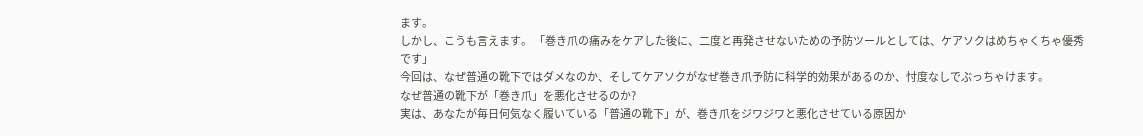ます。
しかし、こうも言えます。 「巻き爪の痛みをケアした後に、二度と再発させないための予防ツールとしては、ケアソクはめちゃくちゃ優秀です」
今回は、なぜ普通の靴下ではダメなのか、そしてケアソクがなぜ巻き爪予防に科学的効果があるのか、忖度なしでぶっちゃけます。
なぜ普通の靴下が「巻き爪」を悪化させるのか?
実は、あなたが毎日何気なく履いている「普通の靴下」が、巻き爪をジワジワと悪化させている原因か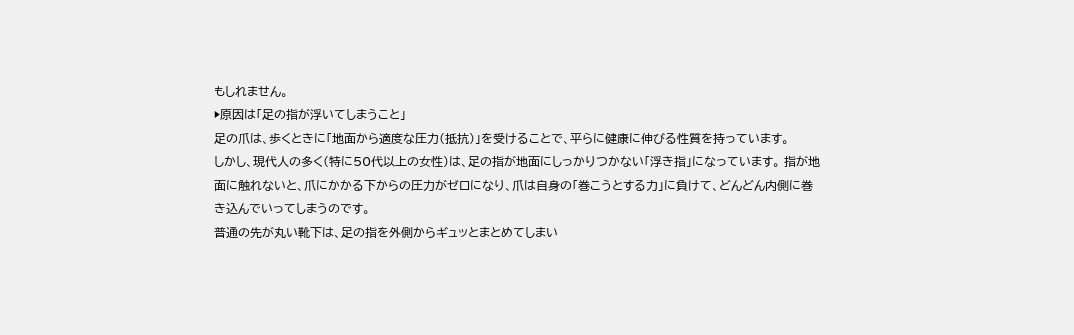もしれません。
▶原因は「足の指が浮いてしまうこと」
足の爪は、歩くときに「地面から適度な圧力(抵抗)」を受けることで、平らに健康に伸びる性質を持っています。
しかし、現代人の多く(特に50代以上の女性)は、足の指が地面にしっかりつかない「浮き指」になっています。 指が地面に触れないと、爪にかかる下からの圧力がゼロになり、爪は自身の「巻こうとする力」に負けて、どんどん内側に巻き込んでいってしまうのです。
普通の先が丸い靴下は、足の指を外側からギュッとまとめてしまい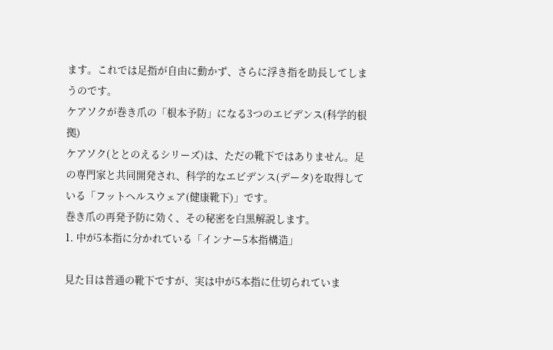ます。これでは足指が自由に動かず、さらに浮き指を助長してしまうのです。
ケアソクが巻き爪の「根本予防」になる3つのエビデンス(科学的根拠)
ケアソク(ととのえるシリーズ)は、ただの靴下ではありません。足の専門家と共同開発され、科学的なエビデンス(データ)を取得している「フットヘルスウェア(健康靴下)」です。
巻き爪の再発予防に効く、その秘密を白黒解説します。
1. 中が5本指に分かれている「インナー5本指構造」

見た目は普通の靴下ですが、実は中が5本指に仕切られていま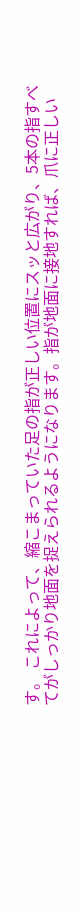す。 これによって、縮こまっていた足の指が正しい位置にスッと広がり、5本の指すべてがしっかり地面を捉えられるようになります。指が地面に接地すれば、爪に正しい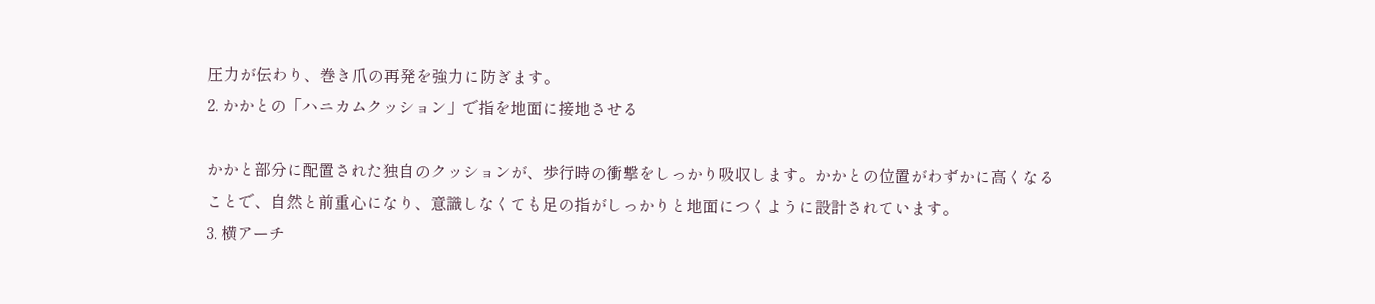圧力が伝わり、巻き爪の再発を強力に防ぎます。
2. かかとの「ハニカムクッション」で指を地面に接地させる

かかと部分に配置された独自のクッションが、歩行時の衝撃をしっかり吸収します。かかとの位置がわずかに高くなることで、自然と前重心になり、意識しなくても足の指がしっかりと地面につくように設計されています。
3. 横アーチ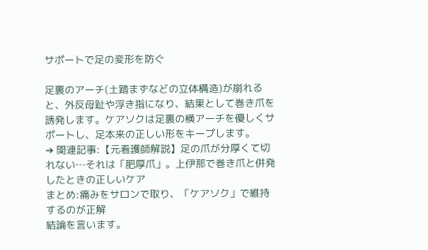サポートで足の変形を防ぐ

足裏のアーチ(土踏まずなどの立体構造)が崩れると、外反母趾や浮き指になり、結果として巻き爪を誘発します。ケアソクは足裏の横アーチを優しくサポートし、足本来の正しい形をキープします。
➔ 関連記事:【元看護師解説】足の爪が分厚くて切れない…それは「肥厚爪」。上伊那で巻き爪と併発したときの正しいケア
まとめ:痛みをサロンで取り、「ケアソク」で維持するのが正解
結論を言います。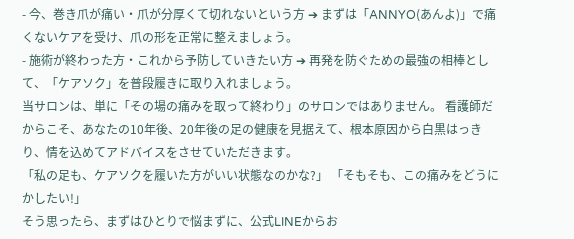- 今、巻き爪が痛い・爪が分厚くて切れないという方 ➔ まずは「ANNYO(あんよ)」で痛くないケアを受け、爪の形を正常に整えましょう。
- 施術が終わった方・これから予防していきたい方 ➔ 再発を防ぐための最強の相棒として、「ケアソク」を普段履きに取り入れましょう。
当サロンは、単に「その場の痛みを取って終わり」のサロンではありません。 看護師だからこそ、あなたの10年後、20年後の足の健康を見据えて、根本原因から白黒はっきり、情を込めてアドバイスをさせていただきます。
「私の足も、ケアソクを履いた方がいい状態なのかな?」 「そもそも、この痛みをどうにかしたい!」
そう思ったら、まずはひとりで悩まずに、公式LINEからお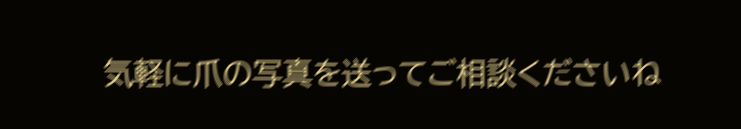気軽に爪の写真を送ってご相談くださいね